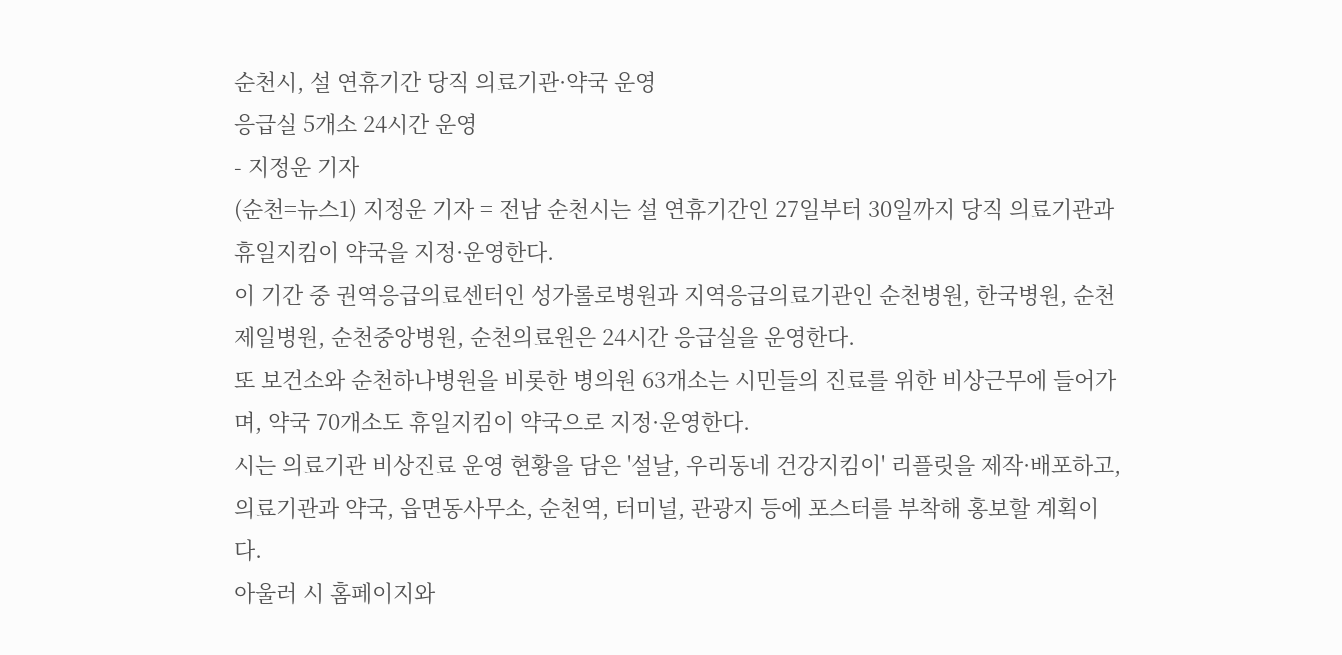순천시, 설 연휴기간 당직 의료기관·약국 운영
응급실 5개소 24시간 운영
- 지정운 기자
(순천=뉴스1) 지정운 기자 = 전남 순천시는 설 연휴기간인 27일부터 30일까지 당직 의료기관과 휴일지킴이 약국을 지정·운영한다.
이 기간 중 권역응급의료센터인 성가롤로병원과 지역응급의료기관인 순천병원, 한국병원, 순천제일병원, 순천중앙병원, 순천의료원은 24시간 응급실을 운영한다.
또 보건소와 순천하나병원을 비롯한 병의원 63개소는 시민들의 진료를 위한 비상근무에 들어가며, 약국 70개소도 휴일지킴이 약국으로 지정·운영한다.
시는 의료기관 비상진료 운영 현황을 담은 '설날, 우리동네 건강지킴이' 리플릿을 제작·배포하고, 의료기관과 약국, 읍면동사무소, 순천역, 터미널, 관광지 등에 포스터를 부착해 홍보할 계획이다.
아울러 시 홈페이지와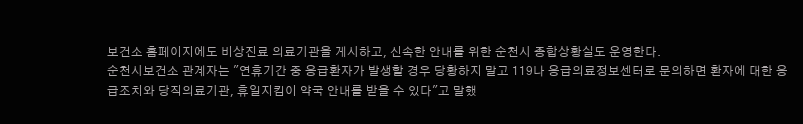보건소 홈페이지에도 비상진료 의료기관을 게시하고, 신속한 안내를 위한 순천시 종합상황실도 운영한다.
순천시보건소 관계자는 "연휴기간 중 응급환자가 발생할 경우 당황하지 말고 119나 응급의료정보센터로 문의하면 환자에 대한 응급조치와 당직의료기관, 휴일지킴이 약국 안내를 받을 수 있다"고 말했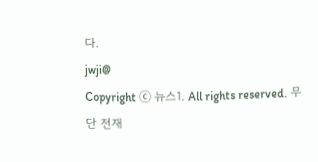다.
jwji@
Copyright ⓒ 뉴스1. All rights reserved. 무단 전재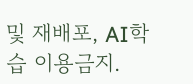및 재배포, AI학습 이용금지.